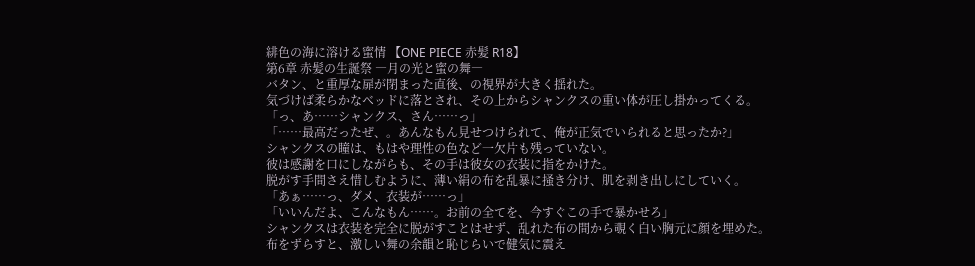緋色の海に溶ける蜜情 【ONE PIECE 赤髪 R18】
第6章 赤髪の生誕祭 ―月の光と蜜の舞―
バタン、と重厚な扉が閉まった直後、の視界が大きく揺れた。
気づけば柔らかなベッドに落とされ、その上からシャンクスの重い体が圧し掛かってくる。
「っ、あ……シャンクス、さん……っ」
「……最高だったぜ、。あんなもん見せつけられて、俺が正気でいられると思ったか?」
シャンクスの瞳は、もはや理性の色など一欠片も残っていない。
彼は感謝を口にしながらも、その手は彼女の衣装に指をかけた。
脱がす手間さえ惜しむように、薄い絹の布を乱暴に掻き分け、肌を剥き出しにしていく。
「あぁ……っ、ダメ、衣装が……っ」
「いいんだよ、こんなもん……。お前の全てを、今すぐこの手で暴かせろ」
シャンクスは衣装を完全に脱がすことはせず、乱れた布の間から覗く白い胸元に顔を埋めた。
布をずらすと、激しい舞の余韻と恥じらいで健気に震え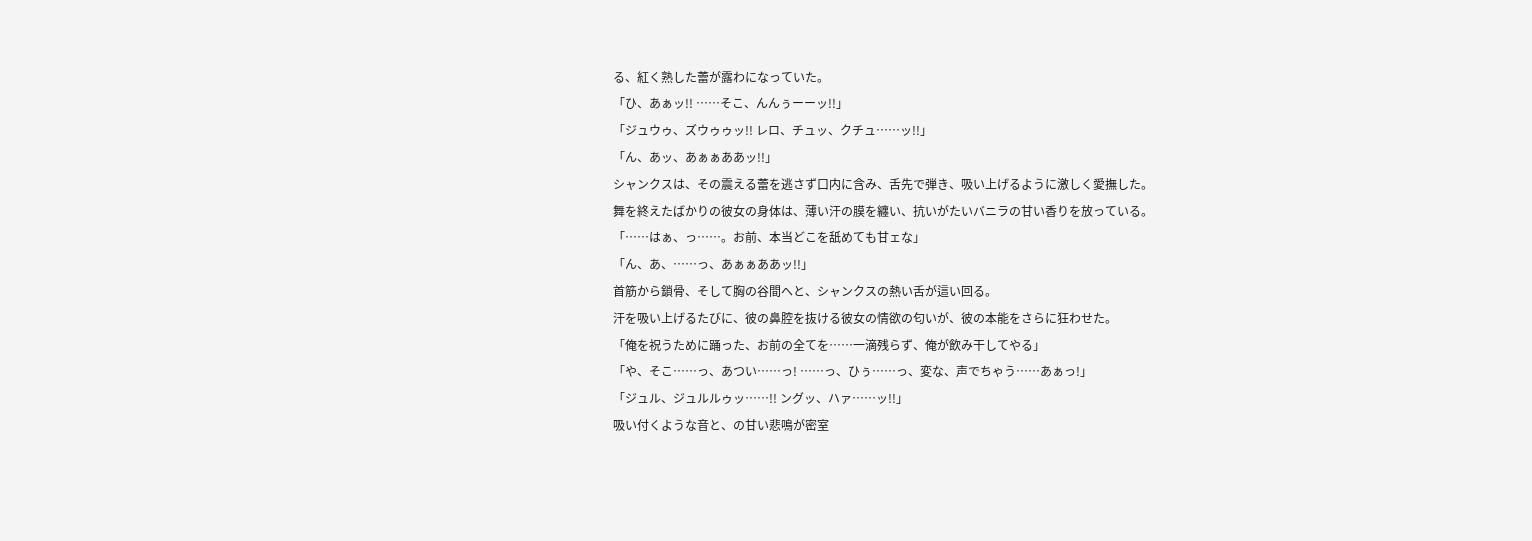る、紅く熟した蕾が露わになっていた。
「ひ、あぁッ!! ……そこ、んんぅーーッ!!」
「ジュウゥ、ズウゥゥッ!! レロ、チュッ、クチュ……ッ!!」
「ん、あッ、あぁぁああッ!!」
シャンクスは、その震える蕾を逃さず口内に含み、舌先で弾き、吸い上げるように激しく愛撫した。
舞を終えたばかりの彼女の身体は、薄い汗の膜を纏い、抗いがたいバニラの甘い香りを放っている。
「……はぁ、っ……。お前、本当どこを舐めても甘ェな」
「ん、あ、……っ、あぁぁああッ!!」
首筋から鎖骨、そして胸の谷間へと、シャンクスの熱い舌が這い回る。
汗を吸い上げるたびに、彼の鼻腔を抜ける彼女の情欲の匂いが、彼の本能をさらに狂わせた。
「俺を祝うために踊った、お前の全てを……一滴残らず、俺が飲み干してやる」
「や、そこ……っ、あつい……っ! ……っ、ひぅ……っ、変な、声でちゃう……あぁっ!」
「ジュル、ジュルルゥッ……!! ングッ、ハァ……ッ!!」
吸い付くような音と、の甘い悲鳴が密室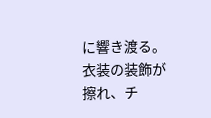に響き渡る。
衣装の装飾が擦れ、チ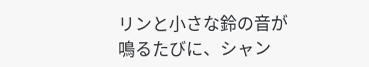リンと小さな鈴の音が鳴るたびに、シャン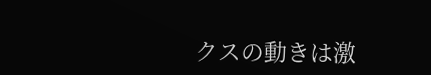クスの動きは激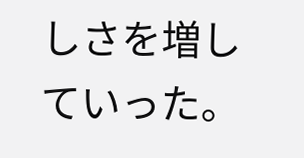しさを増していった。